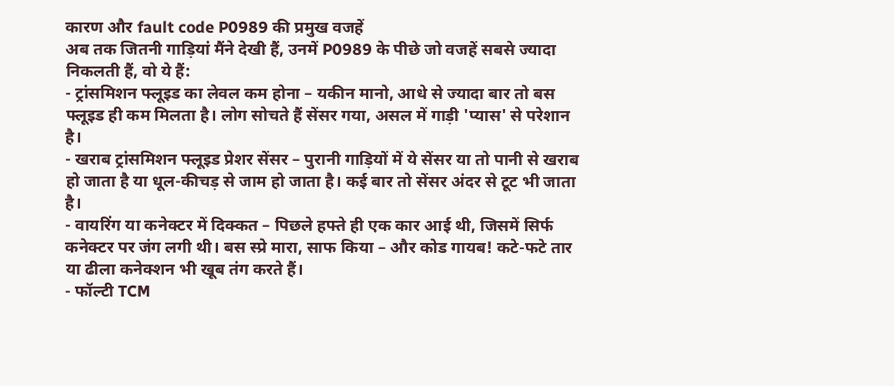कारण और fault code P0989 की प्रमुख वजहें
अब तक जितनी गाड़ियां मैंने देखी हैं, उनमें P0989 के पीछे जो वजहें सबसे ज्यादा निकलती हैं, वो ये हैं:
- ट्रांसमिशन फ्लूइड का लेवल कम होना – यकीन मानो, आधे से ज्यादा बार तो बस फ्लूइड ही कम मिलता है। लोग सोचते हैं सेंसर गया, असल में गाड़ी 'प्यास' से परेशान है।
- खराब ट्रांसमिशन फ्लूइड प्रेशर सेंसर – पुरानी गाड़ियों में ये सेंसर या तो पानी से खराब हो जाता है या धूल-कीचड़ से जाम हो जाता है। कई बार तो सेंसर अंदर से टूट भी जाता है।
- वायरिंग या कनेक्टर में दिक्कत – पिछले हफ्ते ही एक कार आई थी, जिसमें सिर्फ कनेक्टर पर जंग लगी थी। बस स्प्रे मारा, साफ किया – और कोड गायब! कटे-फटे तार या ढीला कनेक्शन भी खूब तंग करते हैं।
- फॉल्टी TCM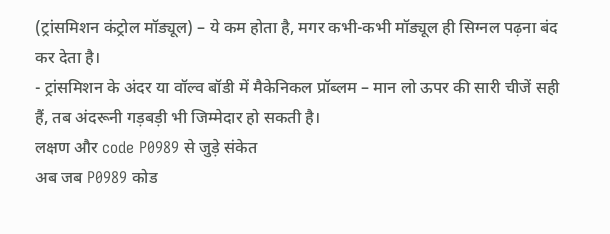(ट्रांसमिशन कंट्रोल मॉड्यूल) – ये कम होता है, मगर कभी-कभी मॉड्यूल ही सिग्नल पढ़ना बंद कर देता है।
- ट्रांसमिशन के अंदर या वॉल्व बॉडी में मैकेनिकल प्रॉब्लम – मान लो ऊपर की सारी चीजें सही हैं, तब अंदरूनी गड़बड़ी भी जिम्मेदार हो सकती है।
लक्षण और code P0989 से जुड़े संकेत
अब जब P0989 कोड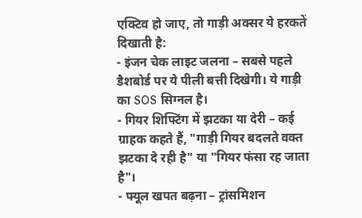एक्टिव हो जाए, तो गाड़ी अक्सर ये हरकतें दिखाती है:
- इंजन चेक लाइट जलना – सबसे पहले डैशबोर्ड पर ये पीली बत्ती दिखेगी। ये गाड़ी का SOS सिग्नल है।
- गियर शिफ्टिंग में झटका या देरी – कई ग्राहक कहते हैं, "गाड़ी गियर बदलते वक्त झटका दे रही है" या "गियर फंसा रह जाता है"।
- फ्यूल खपत बढ़ना – ट्रांसमिशन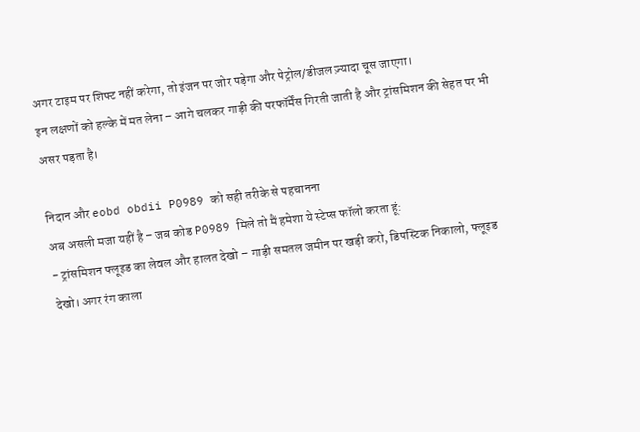अगर टाइम पर शिफ्ट नहीं करेगा, तो इंजन पर जोर पड़ेगा और पेट्रोल/डीजल ज़्यादा चूस जाएगा।
इन लक्षणों को हल्के में मत लेना – आगे चलकर गाड़ी की परफॉर्मेंस गिरती जाती है और ट्रांसमिशन की सेहत पर भी असर पड़ता है।

निदान और eobd obdii P0989 को सही तरीके से पहचानना
अब असली मजा यहीं है – जब कोड P0989 मिले तो मैं हमेशा ये स्टेप्स फॉलो करता हूं:
- ट्रांसमिशन फ्लूइड का लेवल और हालत देखो – गाड़ी समतल जमीन पर खड़ी करो, डिपस्टिक निकालो, फ्लूइड देखो। अगर रंग काला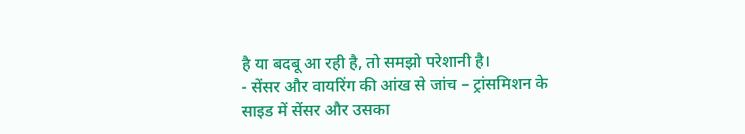है या बदबू आ रही है, तो समझो परेशानी है।
- सेंसर और वायरिंग की आंख से जांच – ट्रांसमिशन के साइड में सेंसर और उसका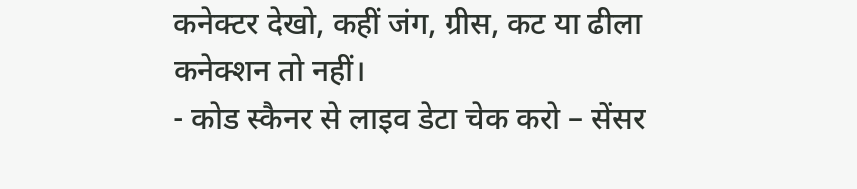कनेक्टर देखो, कहीं जंग, ग्रीस, कट या ढीला कनेक्शन तो नहीं।
- कोड स्कैनर से लाइव डेटा चेक करो – सेंसर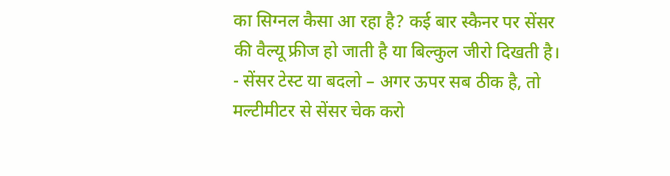का सिग्नल कैसा आ रहा है? कई बार स्कैनर पर सेंसर की वैल्यू फ्रीज हो जाती है या बिल्कुल जीरो दिखती है।
- सेंसर टेस्ट या बदलो – अगर ऊपर सब ठीक है, तो मल्टीमीटर से सेंसर चेक करो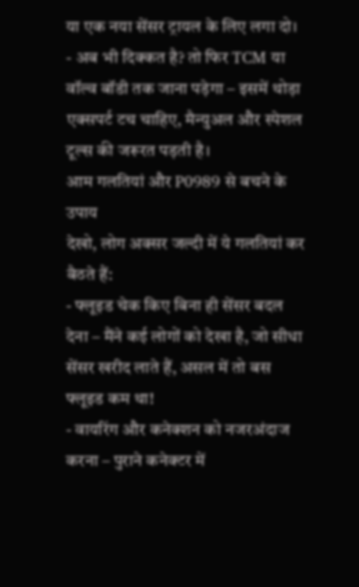या एक नया सेंसर ट्रायल के लिए लगा दो।
- अब भी दिक्कत है? तो फिर TCM या वॉल्व बॉडी तक जाना पड़ेगा – इसमें थोड़ा एक्सपर्ट टच चाहिए, मैन्युअल और स्पेशल टूल्स की जरूरत पड़ती है।
आम गलतियां और P0989 से बचने के उपाय
देखो, लोग अक्सर जल्दी में ये गलतियां कर बैठते हैं:
- फ्लूइड चेक किए बिना ही सेंसर बदल देना – मैंने कई लोगों को देखा है, जो सीधा सेंसर खरीद लाते हैं, असल में तो बस फ्लूइड कम था!
- वायरिंग और कनेक्शन को नजरअंदाज करना – पुराने कनेक्टर में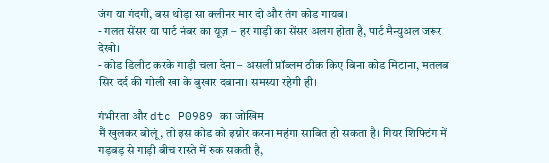जंग या गंदगी, बस थोड़ा सा क्लीनर मार दो और तंग कोड गायब।
- गलत सेंसर या पार्ट नंबर का यूज़ – हर गाड़ी का सेंसर अलग होता है, पार्ट मैन्युअल जरूर देखो।
- कोड डिलीट करके गाड़ी चला देना – असली प्रॉब्लम ठीक किए बिना कोड मिटाना, मतलब सिर दर्द की गोली खा के बुखार दबाना। समस्या रहेगी ही।

गंभीरता और dtc P0989 का जोखिम
मैं खुलकर बोलूं, तो इस कोड को इग्नोर करना महंगा साबित हो सकता है। गियर शिफ्टिंग में गड़बड़ से गाड़ी बीच रास्ते में रुक सकती है,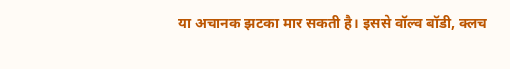या अचानक झटका मार सकती है। इससे वॉल्व बॉडी, क्लच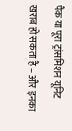पैक या पूरा ट्रांसमिशन यूनिट खराब हो सकता है – और इनका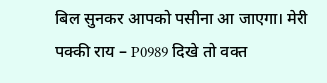बिल सुनकर आपको पसीना आ जाएगा। मेरी पक्की राय – P0989 दिखे तो वक्त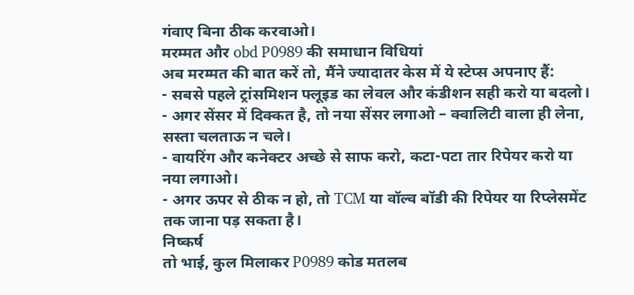गंवाए बिना ठीक करवाओ।
मरम्मत और obd P0989 की समाधान विधियां
अब मरम्मत की बात करें तो, मैंने ज्यादातर केस में ये स्टेप्स अपनाए हैं:
- सबसे पहले ट्रांसमिशन फ्लूइड का लेवल और कंडीशन सही करो या बदलो।
- अगर सेंसर में दिक्कत है, तो नया सेंसर लगाओ – क्वालिटी वाला ही लेना, सस्ता चलताऊ न चले।
- वायरिंग और कनेक्टर अच्छे से साफ करो, कटा-पटा तार रिपेयर करो या नया लगाओ।
- अगर ऊपर से ठीक न हो, तो TCM या वॉल्व बॉडी की रिपेयर या रिप्लेसमेंट तक जाना पड़ सकता है।
निष्कर्ष
तो भाई, कुल मिलाकर P0989 कोड मतलब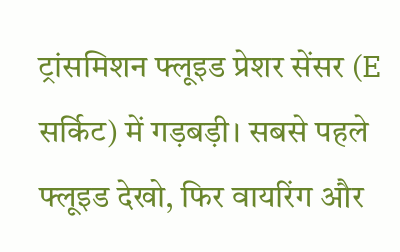ट्रांसमिशन फ्लूइड प्रेशर सेंसर (E सर्किट) में गड़बड़ी। सबसे पहले फ्लूइड देखो, फिर वायरिंग और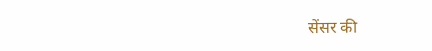सेंसर की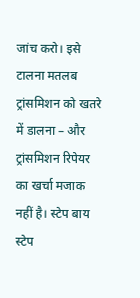जांच करो। इसे टालना मतलब ट्रांसमिशन को खतरे में डालना – और ट्रांसमिशन रिपेयर का खर्चा मजाक नहीं है। स्टेप बाय स्टेप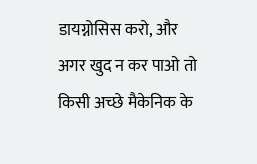डायग्नोसिस करो, और अगर खुद न कर पाओ तो किसी अच्छे मैकेनिक के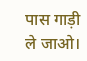पास गाड़ी ले जाओ।